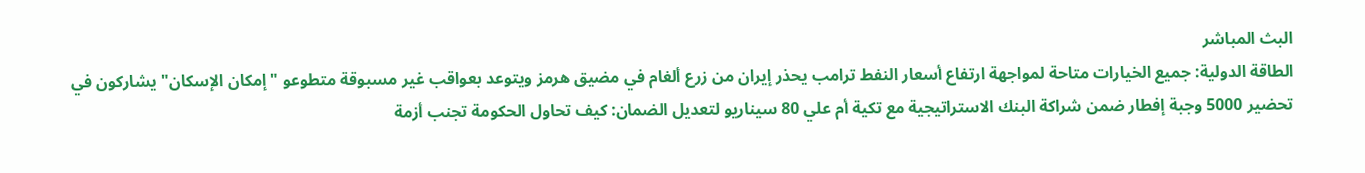البث المباشر
الطاقة الدولية: جميع الخيارات متاحة لمواجهة ارتفاع أسعار النفط ترامب يحذر إيران من زرع ألغام في مضيق هرمز ويتوعد بعواقب غير مسبوقة متطوعو "إمكان الإسكان" يشاركون في تحضير 5000 وجبة إفطار ضمن شراكة البنك الاستراتيجية مع تكية أم علي 80 سيناريو لتعديل الضمان: كيف تحاول الحكومة تجنب أزمة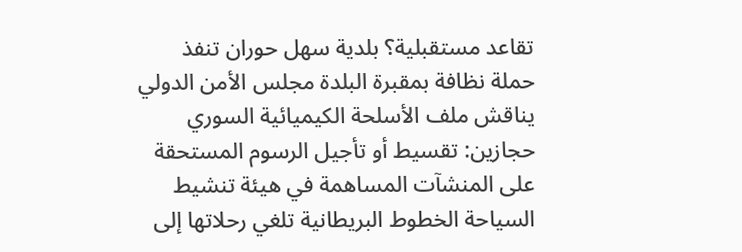تقاعد مستقبلية؟ بلدية سهل حوران تنفذ حملة نظافة بمقبرة البلدة مجلس الأمن الدولي يناقش ملف الأسلحة الكيميائية السوري حجازين: تقسيط أو تأجيل الرسوم المستحقة على المنشآت المساهمة في هيئة تنشيط السياحة الخطوط البريطانية تلغي رحلاتها إلى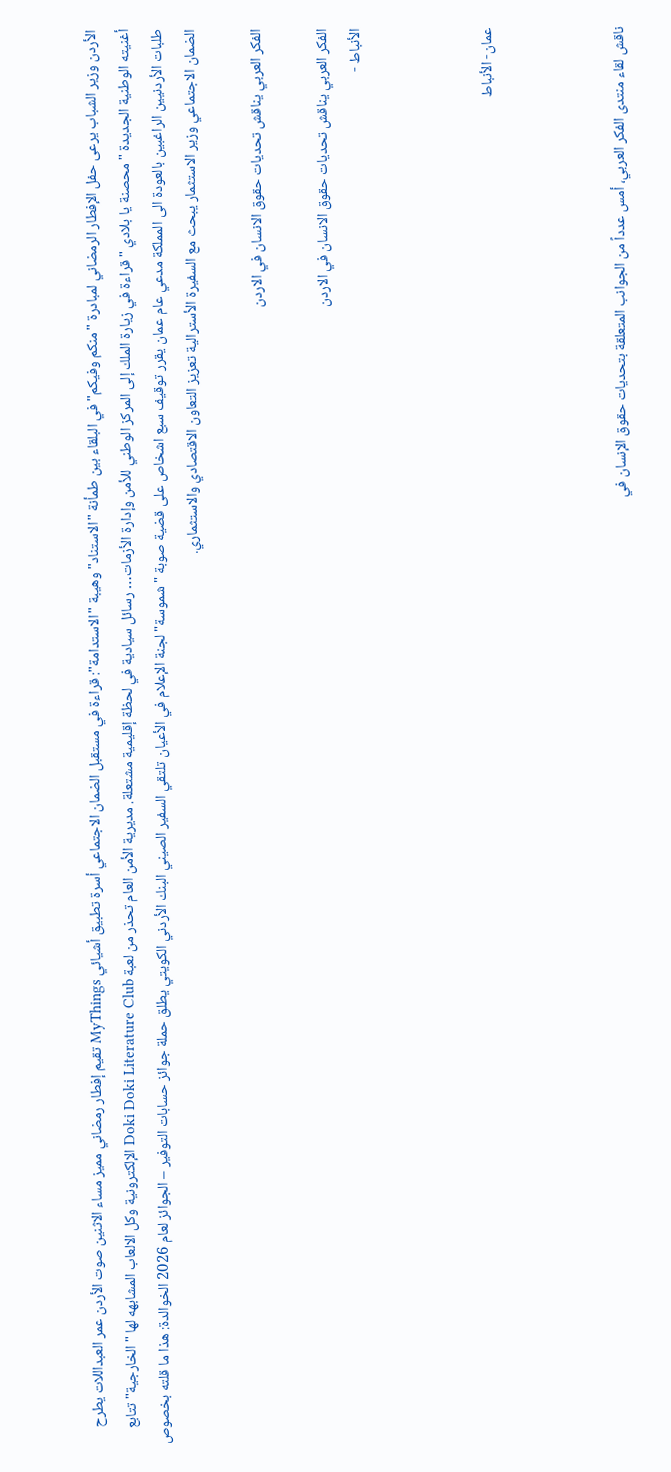الأردن وزير الشباب يرعى حفل الإفطار الرمضاني لمبادرة "منكم وفيكم" في البلقاء بين طمأنة "الاستناد" وهيبة "الاستدامة": قراءة في مستقبل الضمان الاجتماعي أسرة تطبيق أشيائي MyThings تقيم إفطار رمضاني مميز مساء الاثنين صوت الأردن عمر العبداللات يطرح أغنيته الوطنية الجديدة " محصنة يا بلادي " قراءة في زيارة الملك إلى المركز الوطني للأمن وإدارة الأزمات… رسائل سيادية في لحظة إقليمية مشتعلة. مديرية الأمن العام تحذر من لعبة Doki Doki Literature Club الإلكترونية وكل الالعاب المشابهه لها "الخارجية" تتابع طلبات الأردنيين الراغبين بالعودة الى المملكة مدعي عام عمان يقرر توقيف سبع اشخاص على قضية صوبة "شموسة" لجنة الإعلام في الأعيان تلتقي السفير الصيني البنك الأردني الكويتي يطلق حملة جوائز حسابات التوفير – الجوائز لعام 2026 الخوالدة: هذا ما قلته بخصوص الضمان الاجتماعي وزير الاستثمار يبحث مع السفيرة الأسترالية تعزيز التعاون الاقتصادي والاستثماري.

الفكر العربي يناقش تحديات حقوق الانسان في الاردن

الفكر العربي يناقش تحديات حقوق الانسان في الاردن
الأنباط -



عمان- الأنباط



ناقش لقاء منتدى الفكر العربي، أمس عدداً من الجوانب المتعلقة بتحديات حقوق الإنسان في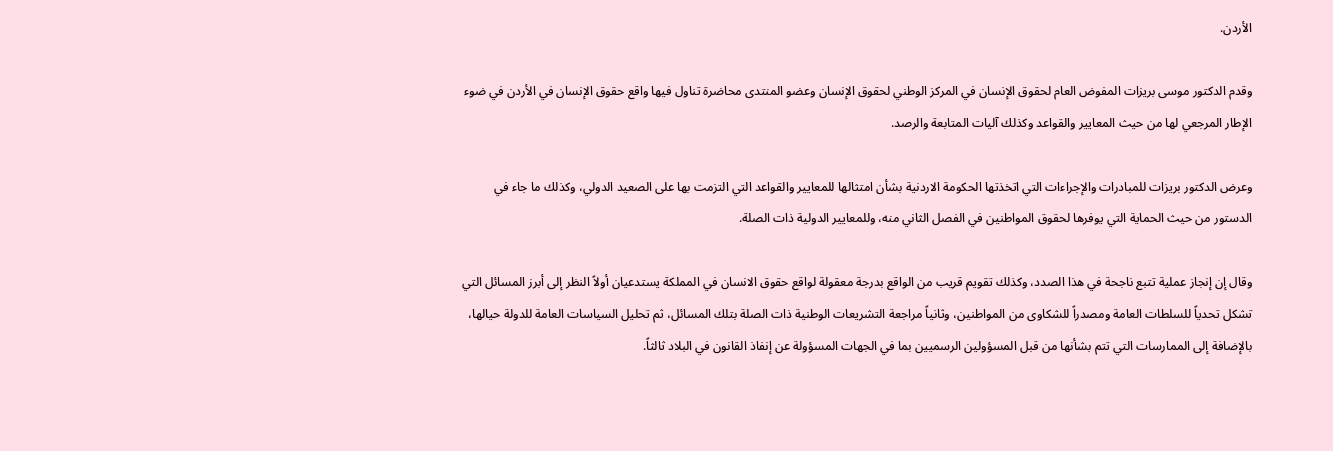الأردن.

وقدم الدكتور موسى بريزات المفوض العام لحقوق الإنسان في المركز الوطني لحقوق الإنسان وعضو المنتدى محاضرة تناول فيها واقع حقوق الإنسان في الأردن في ضوء الإطار المرجعي لها من حيث المعايير والقواعد وكذلك آليات المتابعة والرصد.

وعرض الدكتور بريزات للمبادرات والإجراءات التي اتخذتها الحكومة الاردنية بشأن امتثالها للمعايير والقواعد التي التزمت بها على الصعيد الدولي، وكذلك ما جاء في الدستور من حيث الحماية التي يوفرها لحقوق المواطنين في الفصل الثاني منه، وللمعايير الدولية ذات الصلة.

وقال إن إنجاز عملية تتبع ناجحة في هذا الصدد، وكذلك تقويم قريب من الواقع بدرجة معقولة لواقع حقوق الانسان في المملكة يستدعيان أولاً النظر إلى أبرز المسائل التي تشكل تحدياً للسلطات العامة ومصدراً للشكاوى من المواطنين، وثانياً مراجعة التشريعات الوطنية ذات الصلة بتلك المسائل، ثم تحليل السياسات العامة للدولة حيالها، بالإضافة إلى الممارسات التي تتم بشأنها من قبل المسؤولين الرسميين بما في الجهات المسؤولة عن إنفاذ القانون في البلاد ثالثاً.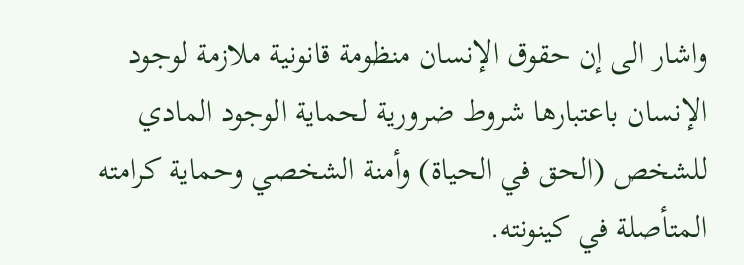واشار الى إن حقوق الإنسان منظومة قانونية ملازمة لوجود الإنسان باعتبارها شروط ضرورية لحماية الوجود المادي للشخص (الحق في الحياة) وأمنة الشخصي وحماية كرامته المتأصلة في كينونته.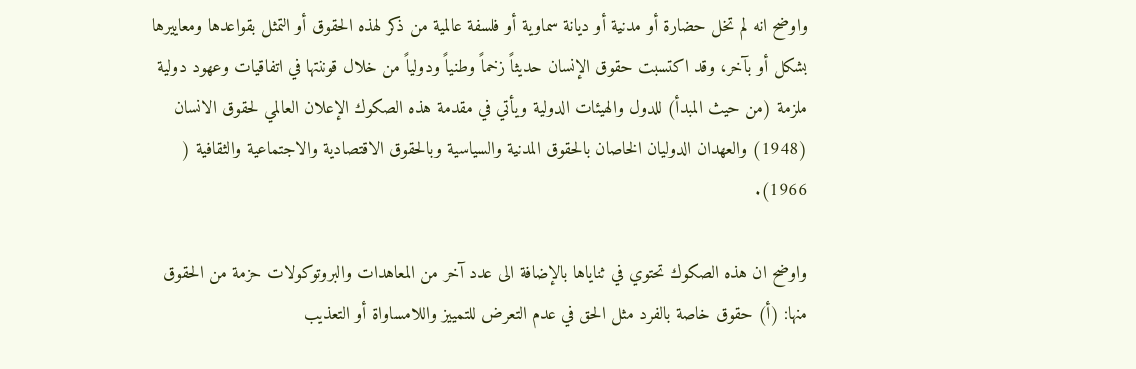واوضح انه لم تخل حضارة أو مدنية أو ديانة سماوية أو فلسفة عالمية من ذكر لهذه الحقوق أو التمثل بقواعدها ومعاييرها بشكل أو بآخر، وقد اكتسبت حقوق الإنسان حديثاً زخماً وطنياً ودولياً من خلال قوننتها في اتفاقيات وعهود دولية ملزمة (من حيث المبدأ) للدول والهيئات الدولية ويأتي في مقدمة هذه الصكوك الإعلان العالمي لحقوق الانسان (1948) والعهدان الدوليان الخاصان بالحقوق المدنية والسياسية وبالحقوق الاقتصادية والاجتماعية والثقافية ( 1966).

واوضح ان هذه الصكوك تحتوي في ثناياها بالإضافة الى عدد آخر من المعاهدات والبروتوكولات حزمة من الحقوق منها: (أ) حقوق خاصة بالفرد مثل الحق في عدم التعرض للتمييز واللامساواة أو التعذيب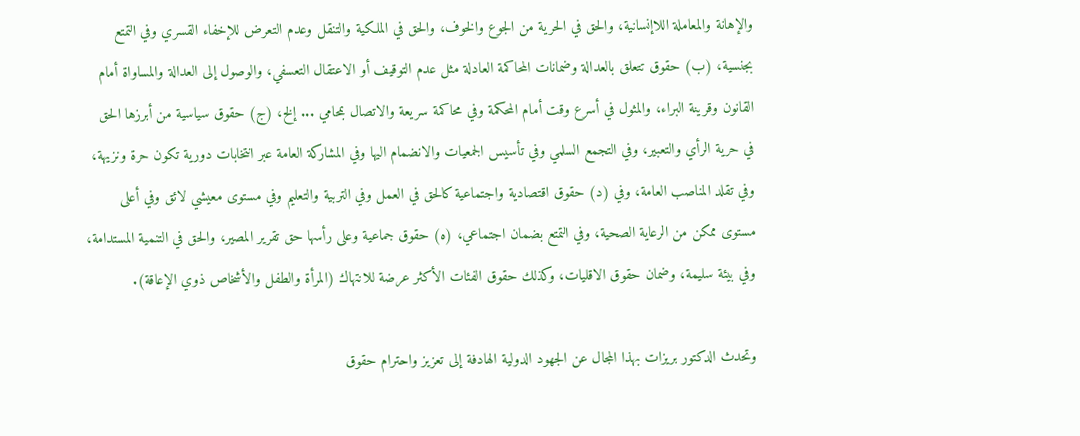والإهانة والمعاملة اللاإنسانية، والحق في الحرية من الجوع والخوف، والحق في الملكية والتنقل وعدم التعرض للإخفاء القسري وفي التمتع بجنسية، (ب) حقوق تتعلق بالعدالة وضمانات المحاكمة العادلة مثل عدم التوقيف أو الاعتقال التعسفي، والوصول إلى العدالة والمساواة أمام القانون وقرينة البراء، والمثول في أسرع وقت أمام المحكمة وفي محاكمة سريعة والاتصال بمحامي ... إلخ، (ج) حقوق سياسية من أبرزها الحق في حرية الرأي والتعبير، وفي التجمع السلمي وفي تأسيس الجمعيات والانضمام اليها وفي المشاركة العامة عبر انتخابات دورية تكون حرة ونزيهة، وفي تقلد المناصب العامة، وفي (د) حقوق اقتصادية واجتماعية كالحق في العمل وفي التربية والتعليم وفي مستوى معيشي لائق وفي أعلى مستوى ممكن من الرعاية الصحية، وفي التمتع بضمان اجتماعي، (ه) حقوق جماعية وعلى رأسها حق تقرير المصير، والحق في التنمية المستدامة، وفي بيئة سليمة، وضمان حقوق الاقليات، وكذلك حقوق الفئات الأكثر عرضة للانتهاك (المرأة والطفل والأشخاص ذوي الإعاقة).

وتحدث الدكتور بريزات بهذا المجال عن الجهود الدولية الهادفة إلى تعزيز واحترام حقوق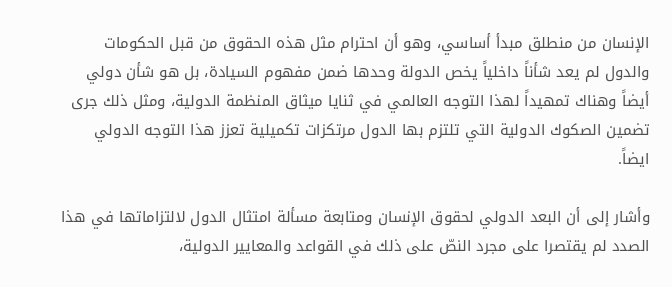الإنسان من منطلق مبدأ أساسي، وهو أن احترام مثل هذه الحقوق من قبل الحكومات والدول لم يعد شأناً داخلياً يخص الدولة وحدها ضمن مفهوم السيادة، بل هو شأن دولي أيضاً وهناك تمهيداً لهذا التوجه العالمي في ثنايا ميثاق المنظمة الدولية، ومثل ذلك جرى تضمين الصكوك الدولية التي تلتزم بها الدول مرتكزات تكميلية تعزز هذا التوجه الدولي ايضاً.

وأشار إلى أن البعد الدولي لحقوق الإنسان ومتابعة مسألة امتثال الدول لالتزاماتها في هذا الصدد لم يقتصرا على مجرد النصّ على ذلك في القواعد والمعايير الدولية،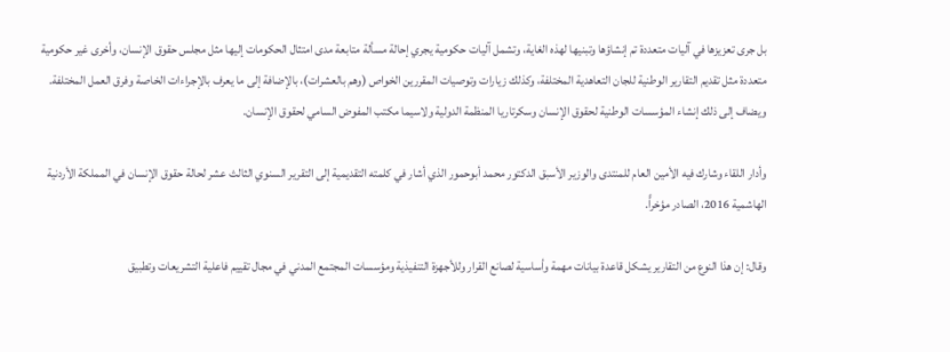بل جرى تعزيزها في آليات متعددة تم إنشاؤها وتبنيها لهذه الغاية، وتشمل آليات حكومية يجري إحالة مسألة متابعة مدى امتثال الحكومات إليها مثل مجلس حقوق الإنسان، وأخرى غير حكومية متعددة مثل تقديم التقارير الوطنية للجان التعاهدية المختلفة، وكذلك زيارات وتوصيات المقررين الخواص (وهم بالعشرات)، بالإضافة إلى ما يعرف بالإجراءات الخاصة وفرق العمل المختلفة. ويضاف إلى ذلك إنشاء المؤسسات الوطنية لحقوق الإنسان وسكرتاريا المنظمة الدولية ولاسيما مكتب المفوض السامي لحقوق الإنسان.

وأدار اللقاء وشارك فيه الأمين العام للمنتدى والوزير الأسبق الدكتور محمد أبوحمور الذي أشار في كلمته التقديمية إلى التقرير السنوي الثالث عشر لحالة حقوق الإنسان في المملكة الأردنية الهاشمية 2016، الصادر مؤخراًّ.

وقال: إن هذا النوع من التقارير يشكل قاعدة بيانات مهمة وأساسية لصانع القرار وللأجهزة التنفيذية ومؤسسات المجتمع المدني في مجال تقييم فاعلية التشريعات وتطبيق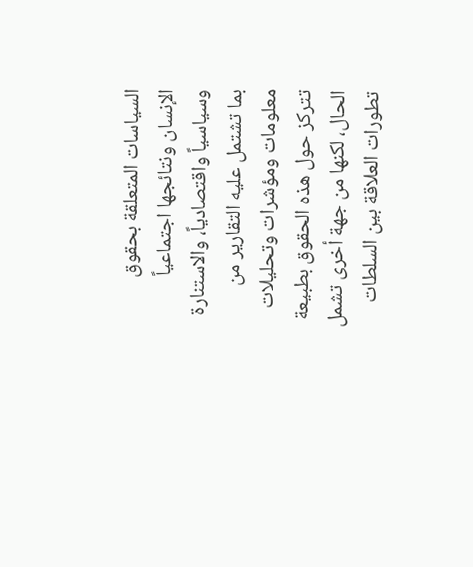السياسات المتعلقة بحقوق الإنسان ونتائجها اجتماعياً وسياسياً واقتصادياً، والاستنارة بما تشتمل عليه التقارير من معلومات ومؤشرات وتحليلات تتركز حول هذه الحقوق بطبيعة الحال، لكنها من جهة أخرى تشمل تطورات العلاقة بين السلطات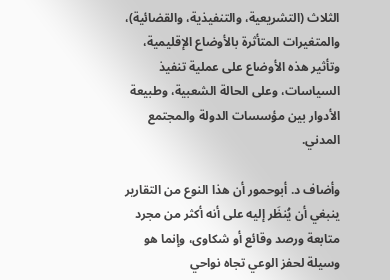الثلاث (التشريعية، والتنفيذية، والقضائية)، والمتغيرات المتأثرة بالأوضاع الإقليمية، وتأثير هذه الأوضاع على عملية تنفيذ السياسات، وعلى الحالة الشعبية، وطبيعة الأدوار بين مؤسسات الدولة والمجتمع المدني.

وأضاف د. أبوحمور أن هذا النوع من التقارير ينبغي أن يُنظَر إليه على أنه أكثر من مجرد متابعة ورصد وقائع أو شكاوى، وإنما هو وسيلة لحفز الوعي تجاه نواحي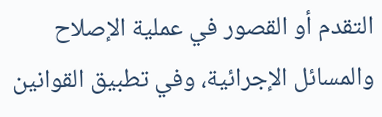التقدم أو القصور في عملية الإصلاح والمسائل الإجرائية، وفي تطبيق القوانين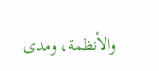والأنظمة، ومدى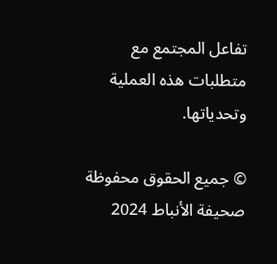تفاعل المجتمع مع متطلبات هذه العملية وتحدياتها.

© جميع الحقوق محفوظة صحيفة الأنباط 2024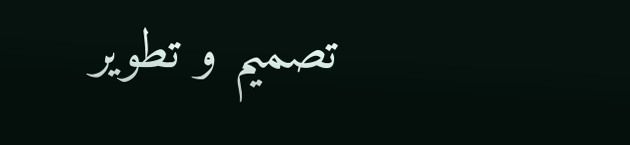تصميم و تطوير